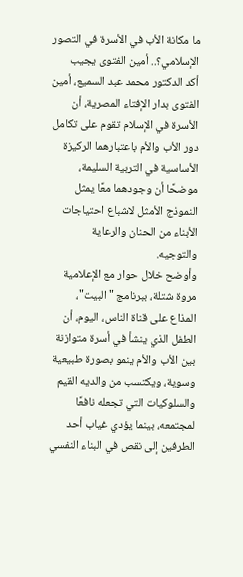ما مكانة الأب في الأسرة في التصور الإسلامي؟.. أمين الفتوى يجيب
أكد الدكتور محمد عبد السميع، أمين الفتوى بدار الإفتاء المصرية، أن الأسرة في الإسلام تقوم على تكامل دور الأب والأم باعتبارهما الركيزة الأساسية في التربية السليمة، موضحًا أن وجودهما معًا يمثل النموذج الأمثل لاشباع احتياجات الأبناء من الحنان والرعاية والتوجيه.
وأوضح خلال حوار مع الإعلامية مروة شتلة، ببرنامج "البيت"، المذاع على قناة الناس، اليوم، أن الطفل الذي ينشأ في أسرة متوازنة بين الأب والأم ينمو بصورة طبيعية وسوية، ويكتسب من والديه القيم والسلوكيات التي تجعله نافعًا لمجتمعه، بينما يؤدي غياب أحد الطرفين إلى نقص في البناء النفسي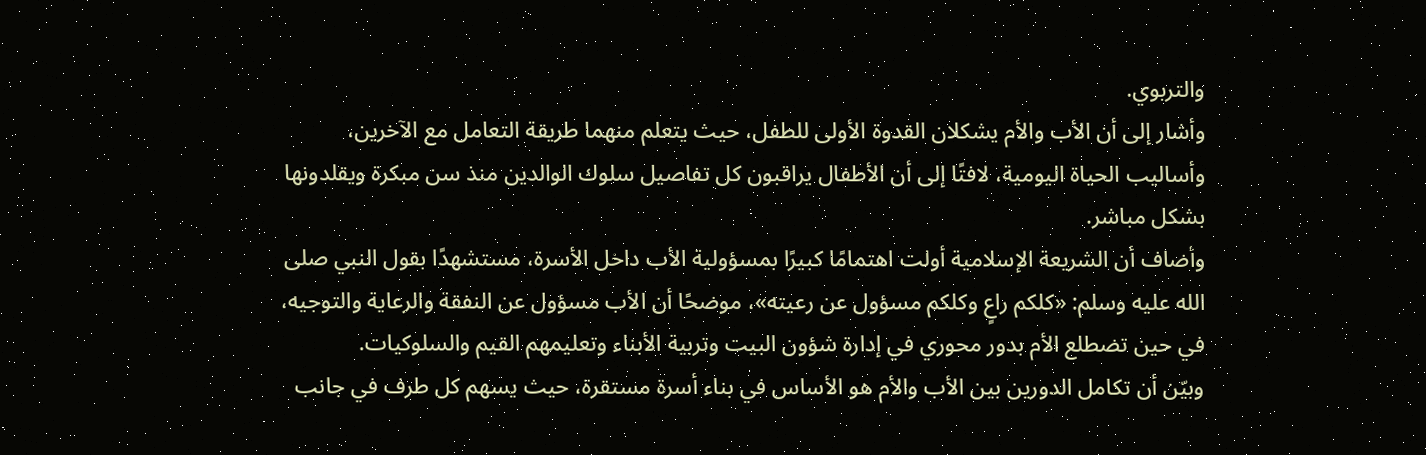والتربوي.
وأشار إلى أن الأب والأم يشكلان القدوة الأولى للطفل، حيث يتعلم منهما طريقة التعامل مع الآخرين، وأساليب الحياة اليومية، لافتًا إلى أن الأطفال يراقبون كل تفاصيل سلوك الوالدين منذ سن مبكرة ويقلدونها بشكل مباشر.
وأضاف أن الشريعة الإسلامية أولت اهتمامًا كبيرًا بمسؤولية الأب داخل الأسرة، مستشهدًا بقول النبي صلى الله عليه وسلم: «كلكم راعٍ وكلكم مسؤول عن رعيته»، موضحًا أن الأب مسؤول عن النفقة والرعاية والتوجيه، في حين تضطلع الأم بدور محوري في إدارة شؤون البيت وتربية الأبناء وتعليمهم القيم والسلوكيات.
وبيّن أن تكامل الدورين بين الأب والأم هو الأساس في بناء أسرة مستقرة، حيث يسهم كل طرف في جانب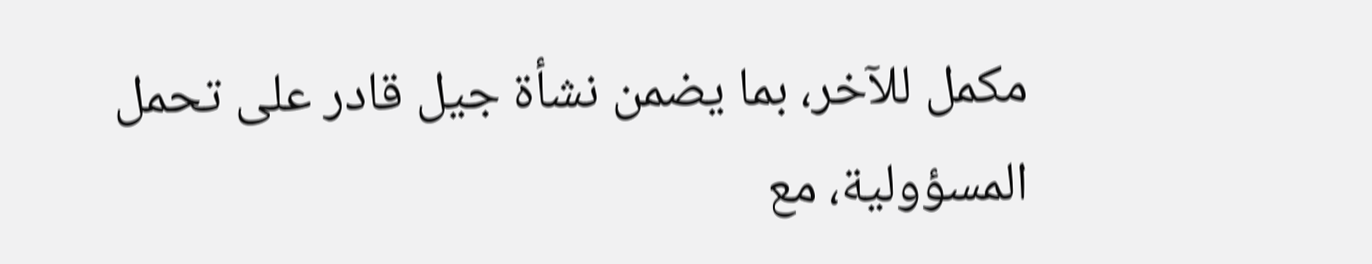مكمل للآخر، بما يضمن نشأة جيل قادر على تحمل المسؤولية، مع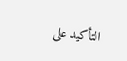التأكيد على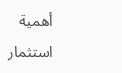أهمية استثمار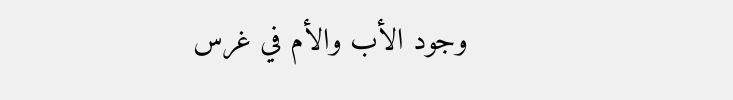وجود الأب والأم في غرس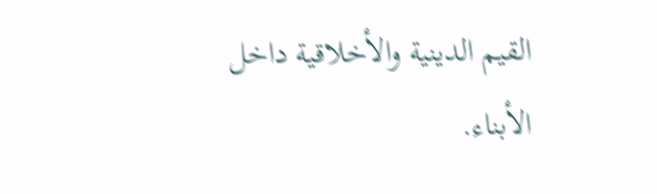القيم الدينية والأخلاقية داخل الأبناء.